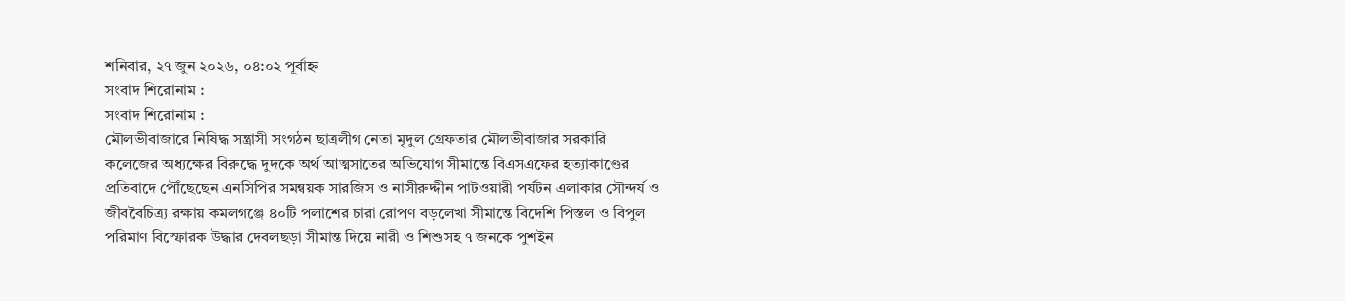শনিবার, ২৭ জুন ২০২৬, ০৪:০২ পূর্বাহ্ন
সংবাদ শিরোনাম :
সংবাদ শিরোনাম :
মৌলভীবাজারে নিষিদ্ধ সন্ত্রাসী সংগঠন ছাত্রলীগ নেতা মৃদুল গ্রেফতার মৌলভীবাজার সরকারি কলেজের অধ্যক্ষের বিরুদ্ধে দুদকে অর্থ আত্মসাতের অভিযোগ সীমান্তে বিএসএফের হত্যাকাণ্ডের প্রতিবাদে পৌঁছেছেন এনসিপির সমন্বয়ক সারজিস ও নাসীরুদ্দীন পাটওয়ারী পর্যটন এলাকার সৌন্দর্য ও জীববৈচিত্র্য রক্ষায় কমলগঞ্জে ৪০টি পলাশের চারা রোপণ বড়লেখা সীমান্তে বিদেশি পিস্তল ও বিপুল পরিমাণ বিস্ফোরক উদ্ধার দেবলছড়া সীমান্ত দিয়ে নারী ও শিশুসহ ৭ জনকে পুশইন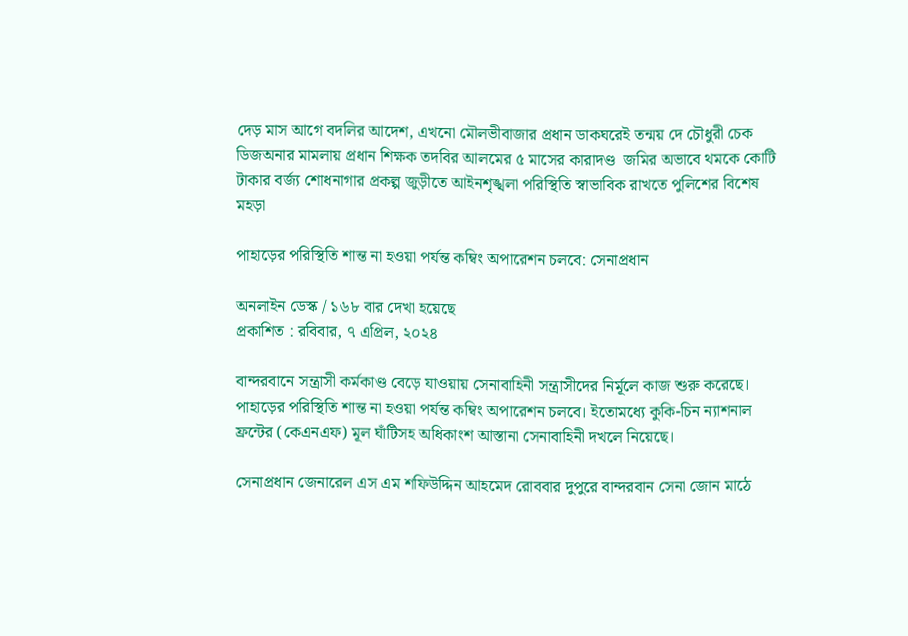দেড় মাস আগে বদলির আদেশ, এখনো মৌলভীবাজার প্রধান ডাকঘরেই তন্ময় দে চৌধুরী চেক ডিজঅনার মামলায় প্রধান শিক্ষক তদবির আলমের ৫ মাসের কারাদণ্ড  জমির অভাবে থমকে কোটি টাকার বর্জ্য শোধনাগার প্রকল্প জুড়ীতে আইনশৃঙ্খলা পরিস্থিতি স্বাভাবিক রাখতে পুলিশের বিশেষ মহড়া

পাহাড়ের পরিস্থিতি শান্ত না হওয়া পর্যন্ত কম্বিং অপারেশন চলবে: সেনাপ্রধান

অনলাইন ডেস্ক / ১৬৮ বার দেখা হয়েছে
প্রকাশিত : রবিবার, ৭ এপ্রিল, ২০২৪

বান্দরবানে সন্ত্রাসী কর্মকাণ্ড বেড়ে যাওয়ায় সেনাবাহিনী সন্ত্রাসীদের নির্মূলে কাজ শুরু করেছে। পাহাড়ের পরিস্থিতি শান্ত না হওয়া পর্যন্ত কম্বিং অপারেশন চলবে। ইতোমধ্যে কুকি-চিন ন্যাশনাল ফ্রন্টের (কেএনএফ) মূল ঘাঁটিসহ অধিকাংশ আস্তানা সেনাবাহিনী দখলে নিয়েছে।

সেনাপ্রধান জেনারেল এস এম শফিউদ্দিন আহমেদ রোববার দুপুরে বান্দরবান সেনা জোন মাঠে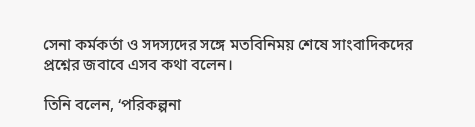সেনা কর্মকর্তা ও সদস্যদের সঙ্গে মতবিনিময় শেষে সাংবাদিকদের প্রশ্নের জবাবে এসব কথা বলেন।

তিনি বলেন, ‘পরিকল্পনা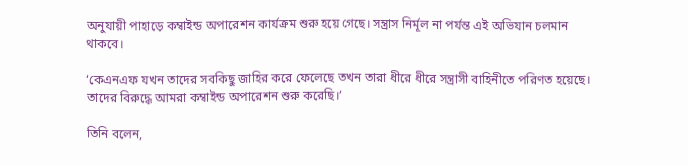অনুযায়ী পাহাড়ে কম্বাইন্ড অপারেশন কার্যক্রম শুরু হয়ে গেছে। সন্ত্রাস নির্মূল না পর্যন্ত এই অভিযান চলমান থাকবে।

‘কেএনএফ যখন তাদের সবকিছু জাহির করে ফেলেছে তখন তারা ধীরে ধীরে সন্ত্রাসী বাহিনীতে পরিণত হয়েছে। তাদের বিরুদ্ধে আমরা কম্বাইন্ড অপারেশন শুরু করেছি।’

তিনি বলেন,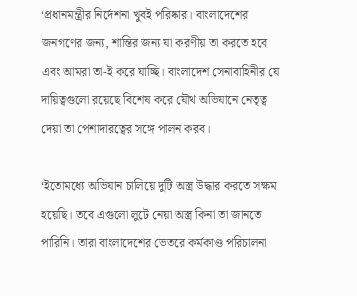‘প্রধানমন্ত্রীর নির্দেশনা খুবই পরিষ্কার। বাংলাদেশের জনগণের জন্য, শান্তির জন্য যা করণীয় তা করতে হবে এবং আমরা তা-ই করে যাচ্ছি। বাংলাদেশ সেনাবাহিনীর যে দায়িত্বগুলো রয়েছে বিশেষ করে যৌথ অভিযানে নেতৃত্ব দেয়া তা পেশাদারত্বের সঙ্গে পালন করব।

‘ইতোমধ্যে অভিযান চালিয়ে দুটি অস্ত্র উদ্ধার করতে সক্ষম হয়েছি। তবে এগুলো লুটে নেয়া অস্ত্র কিনা তা জানতে পারিনি। তারা বাংলাদেশের ভেতরে কর্মকাণ্ড পরিচালনা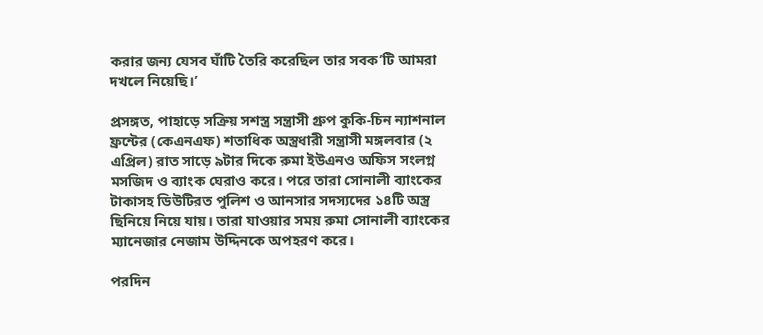করার জন্য যেসব ঘাঁটি তৈরি করেছিল তার সবক’টি আমরা দখলে নিয়েছি।’

প্রসঙ্গত, পাহাড়ে সক্রিয় সশস্ত্র সন্ত্রাসী গ্রুপ কুকি-চিন ন্যাশনাল ফ্রন্টের (কেএনএফ) শতাধিক অস্ত্রধারী সন্ত্রাসী মঙ্গলবার (২ এপ্রিল) রাত সাড়ে ৯টার দিকে রুমা ইউএনও অফিস সংলগ্ন মসজিদ ও ব্যাংক ঘেরাও করে। পরে তারা সোনালী ব্যাংকের টাকাসহ ডিউটিরত পুলিশ ও আনসার সদস্যদের ১৪টি অস্ত্র ছিনিয়ে নিয়ে যায়। তারা যাওয়ার সময় রুমা সোনালী ব্যাংকের ম্যানেজার নেজাম উদ্দিনকে অপহরণ করে।

পরদিন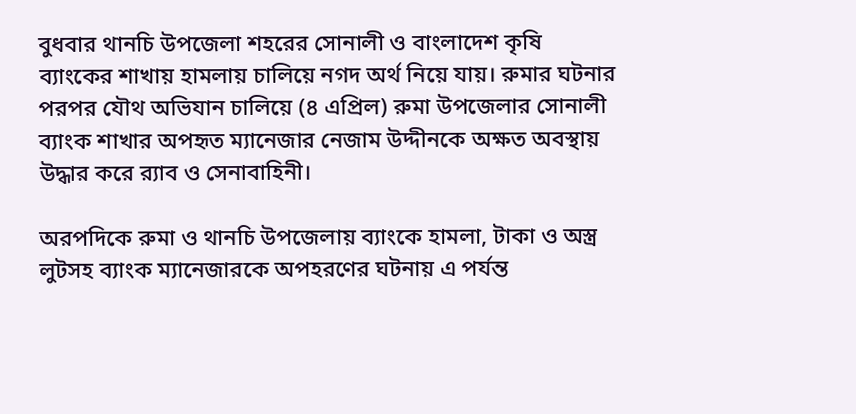বুধবার থানচি উপজেলা শহরের সোনালী ও বাংলাদেশ কৃষি ব্যাংকের শাখায় হামলায় চালিয়ে নগদ অর্থ নিয়ে যায়। রুমার ঘটনার পরপর যৌথ অভিযান চালিয়ে (৪ এপ্রিল) রুমা উপজেলার সোনালী ব্যাংক শাখার অপহৃত ম্যানেজার নেজাম উদ্দীনকে অক্ষত অবস্থায় উদ্ধার করে র‌্যাব ও সেনাবাহিনী।

অরপদিকে রুমা ও থানচি উপজেলায় ব্যাংকে হামলা, টাকা ও অস্ত্র লুটসহ ব্যাংক ম্যানেজারকে অপহরণের ঘটনায় এ পর্যন্ত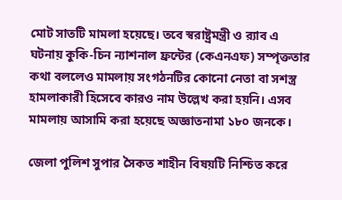মোট সাতটি মামলা হয়েছে। তবে স্বরাষ্ট্রমন্ত্রী ও র‌্যাব এ ঘটনায় কুকি-চিন ন্যাশনাল ফ্রন্টের (কেএনএফ) সম্পৃক্ততার কথা বললেও মামলায় সংগঠনটির কোনো নেতা বা সশস্ত্র হামলাকারী হিসেবে কারও নাম উল্লেখ করা হয়নি। এসব মামলায় আসামি করা হয়েছে অজ্ঞাতনামা ১৮০ জনকে।

জেলা পুলিশ সুপার সৈকত শাহীন বিষয়টি নিশ্চিত করে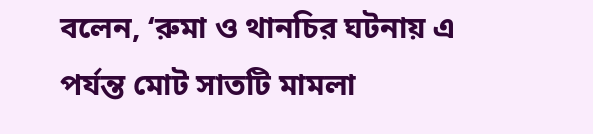বলেন, ‘রুমা ও থানচির ঘটনায় এ পর্যন্ত মোট সাতটি মামলা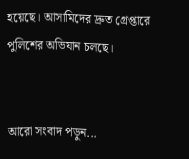হয়েছে। আসামিদের দ্রুত গ্রেপ্তারে পুলিশের অভিযান চলছে।


আরো সংবাদ পড়ুন...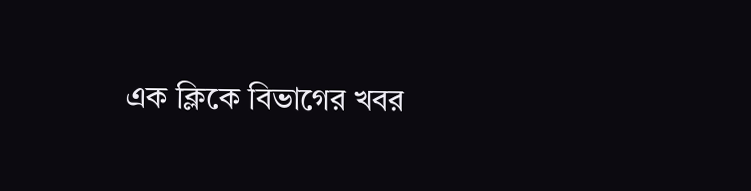এক ক্লিকে বিভাগের খবর